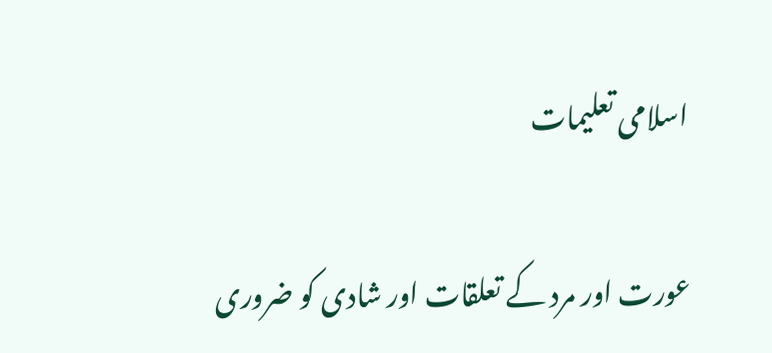اسلامی تعلیمات

عورت اور مرد کے تعلقات اور شادی کو ضروری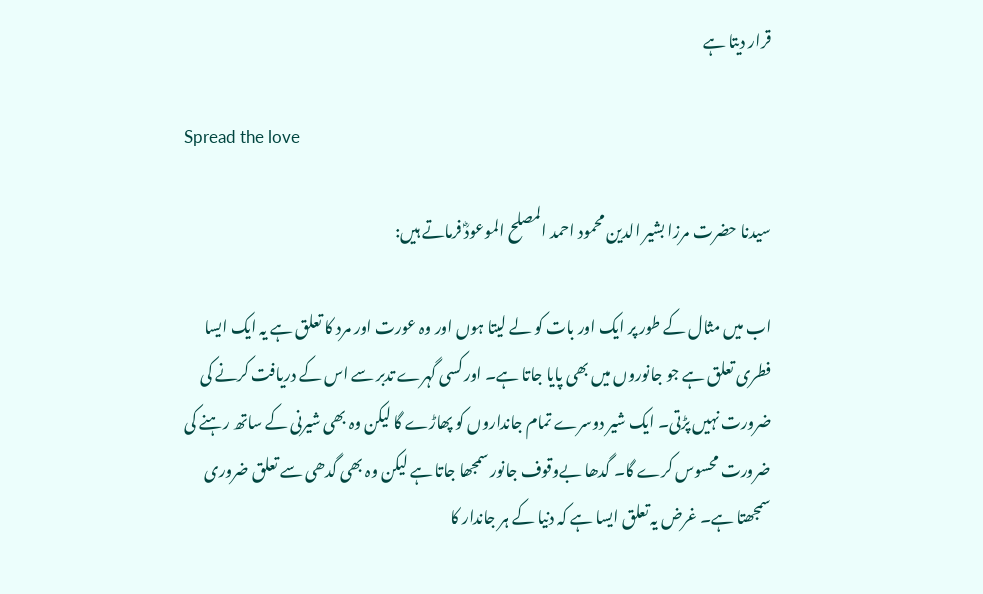قرار دیتا ہے

Spread the love

سیدنا حضرت مرزا بشیر الدین محمود احمد المصلح الموعودؓ فرماتے ہیں:

اب میں مثال کے طور پر ایک اور بات کو لے لیتا ہوں اور وہ عورت اور مرد کا تعلق ہے یہ ایک ایسا فطری تعلق ہے جو جانوروں میں بھی پایا جاتا ہے۔ اور کسی گہرے تدبر سے اس کے دریافت کرنے کی ضرورت نہیں پڑتی۔ ایک شیر دوسرے تمام جانداروں کو پھاڑے گا لیکن وہ بھی شیرنی کے ساتھ رہنے کی ضرورت محسوس کرے گا۔ گدھا بےوقوف جانور سمجھا جاتا ہے لیکن وہ بھی گدھی سے تعلق ضروری سمجھتا ہے۔ غرض یہ تعلق ایسا ہے کہ دنیا کے ہر جاندار کا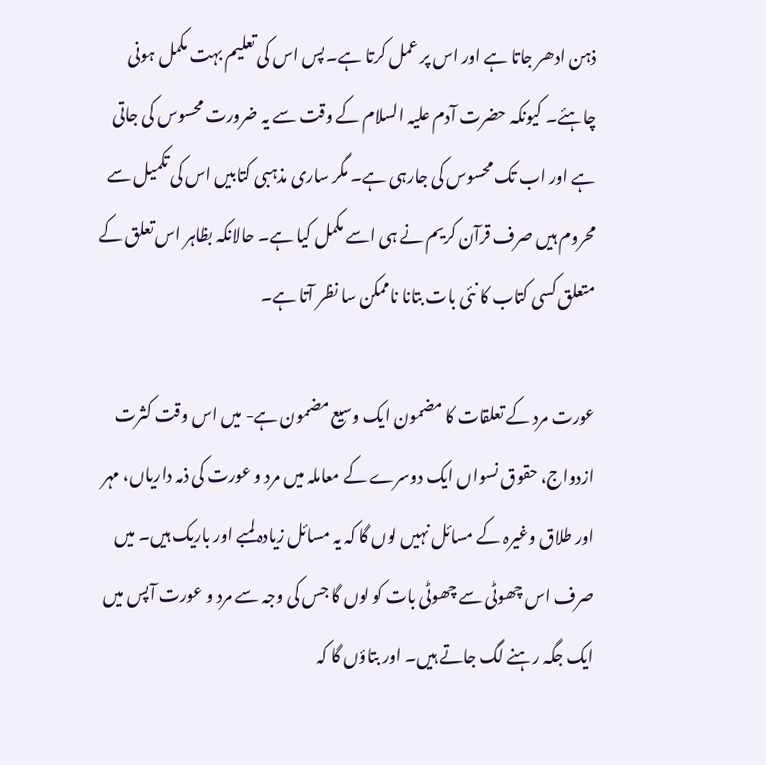ذہن ادھر جاتا ہے اور اس پر عمل کرتا ہے۔ پس اس کی تعلیم بہت مکمل ہونی چاہئے۔ کیونکہ حضرت آدم علیہ السلام کے وقت سے یہ ضرورت محسوس کی جاتی ہے اور اب تک محسوس کی جارہی ہے۔ مگر ساری مذہبی کتابیں اس کی تکمیل سے محروم ہیں صرف قرآن کریم نے ہی اسے مکمل کیا ہے۔ حالانکہ بظاہر اس تعلق کے متعلق کسی کتاب کا نئی بات بتانا ناممکن سا نظر آتا ہے۔

عورت مرد کے تعلقات کا مضمون ایک وسیع مضمون ہے- میں اس وقت کثرت ازدواج، حقوق نسواں ایک دوسرے کے معاملہ میں مرد و عورت کی ذمہ داریاں، مہر اور طلاق وغیرہ کے مسائل نہیں لوں گا کہ یہ مسائل زیادہ لمبے اور باریک ہیں۔ میں صرف اس چھوٹی سے چھوٹی بات کو لوں گا جس کی وجہ سے مرد و عورت آپس میں ایک جگہ رہنے لگ جاتے ہیں۔ اور بتاؤں گا کہ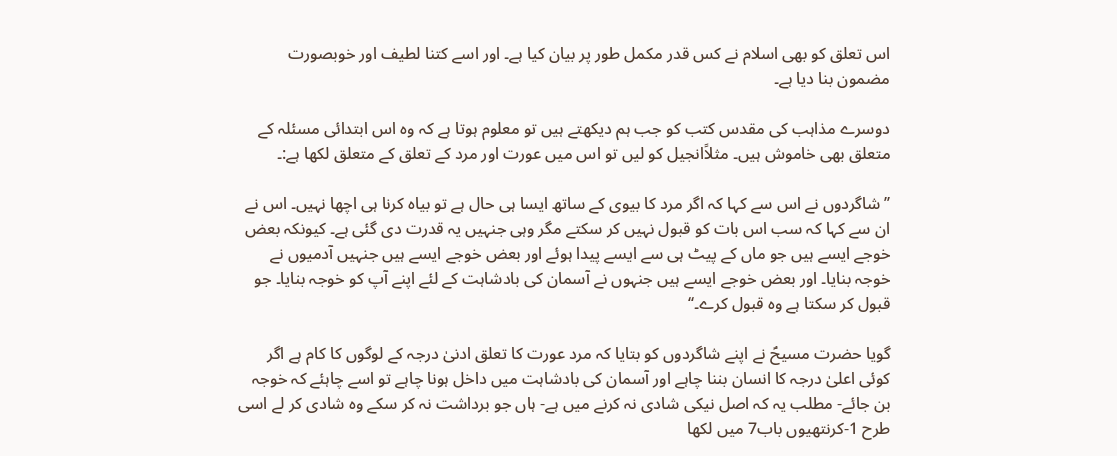اس تعلق کو بھی اسلام نے کس قدر مکمل طور پر بیان کیا ہے۔ اور اسے کتنا لطیف اور خوبصورت مضمون بنا دیا ہے۔

دوسرے مذاہب کی مقدس کتب کو جب ہم دیکھتے ہیں تو معلوم ہوتا ہے کہ وہ اس ابتدائی مسئلہ کے متعلق بھی خاموش ہیں۔ مثلاًانجیل کو لیں تو اس میں عورت اور مرد کے تعلق کے متعلق لکھا ہے:۔

’’شاگردوں نے اس سے کہا کہ اگر مرد کا بیوی کے ساتھ ایسا ہی حال ہے تو بیاہ کرنا ہی اچھا نہیں۔ اس نے ان سے کہا کہ سب اس بات کو قبول نہیں کر سکتے مگر وہی جنہیں یہ قدرت دی گئی ہے۔ کیونکہ بعض خوجے ایسے ہیں جو ماں کے پیٹ ہی سے ایسے پیدا ہوئے اور بعض خوجے ایسے ہیں جنہیں آدمیوں نے خوجہ بنایا۔ اور بعض خوجے ایسے ہیں جنہوں نے آسمان کی بادشاہت کے لئے اپنے آپ کو خوجہ بنایا۔ جو قبول کر سکتا ہے وہ قبول کرے۔‘‘

گویا حضرت مسیحؑ نے اپنے شاگردوں کو بتایا کہ مرد عورت کا تعلق ادنیٰ درجہ کے لوگوں کا کام ہے اگر کوئی اعلیٰ درجہ کا انسان بننا چاہے اور آسمان کی بادشاہت میں داخل ہونا چاہے تو اسے چاہئے کہ خوجہ بن جائے- مطلب یہ کہ اصل نیکی شادی نہ کرنے میں ہے- ہاں جو برداشت نہ کر سکے وہ شادی کر لے اسی طرح 1-کرنتھیوں باب7 میں لکھا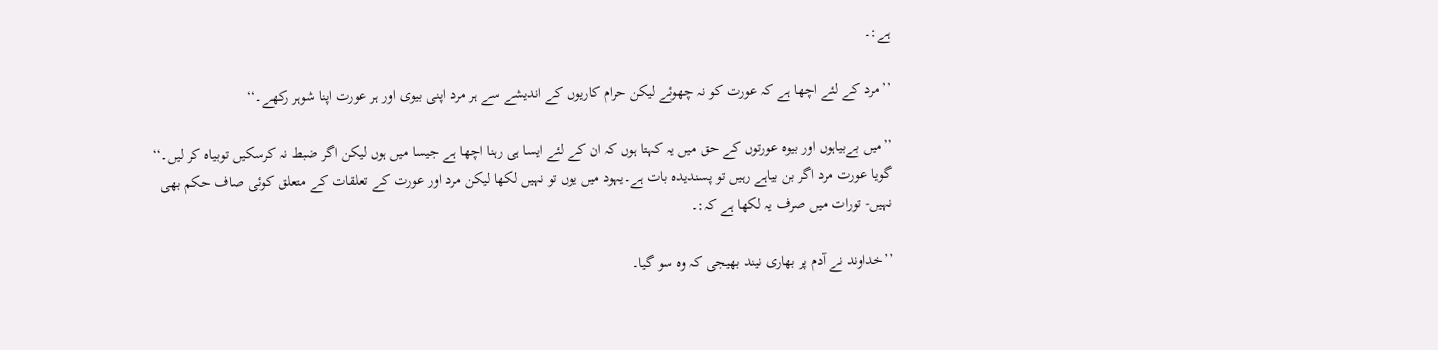ہے:۔

’’مرد کے لئے اچھا ہے کہ عورت کو نہ چھوئے لیکن حرام کاریوں کے اندیشے سے ہر مرد اپنی بیوی اور ہر عورت اپنا شوہر رکھے۔‘‘

’’میں بےبیاہوں اور بیوہ عورتوں کے حق میں یہ کہتا ہوں کہ ان کے لئے ایسا ہی رہنا اچھا ہے جیسا میں ہوں لیکن اگر ضبط نہ کرسکیں توبیاہ کر لیں۔‘‘ گویا عورت مرد اگر بن بیاہے رہیں تو پسندیدہ بات ہے۔یہود میں یوں تو نہیں لکھا لیکن مرد اور عورت کے تعلقات کے متعلق کوئی صاف حکم بھی نہیں- تورات میں صرف یہ لکھا ہے کہ:۔

’’خداوند نے آدم پر بھاری نیند بھیجی کہ وہ سو گیا۔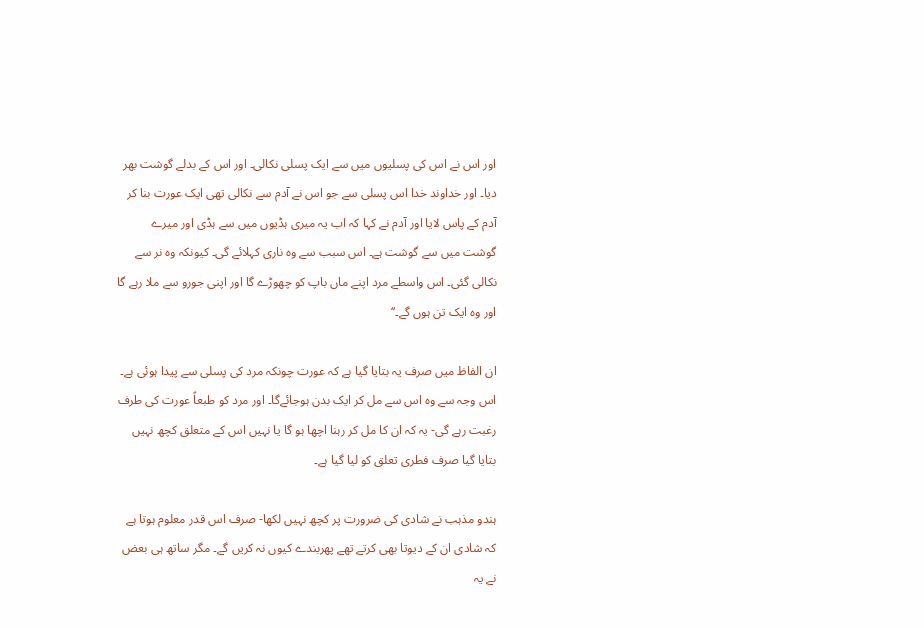اور اس نے اس کی پسلیوں میں سے ایک پسلی نکالی۔ اور اس کے بدلے گوشت بھر دیا۔ اور خداوند خدا اس پسلی سے جو اس نے آدم سے نکالی تھی ایک عورت بنا کر آدم کے پاس لایا اور آدم نے کہا کہ اب یہ میری ہڈیوں میں سے ہڈی اور میرے گوشت میں سے گوشت ہے۔ اس سبب سے وہ ناری کہلائے گی۔ کیونکہ وہ نر سے نکالی گئی۔ اس واسطے مرد اپنے ماں باپ کو چھوڑے گا اور اپنی جورو سے ملا رہے گا اور وہ ایک تن ہوں گے۔‘‘

ان الفاظ میں صرف یہ بتایا گیا ہے کہ عورت چونکہ مرد کی پسلی سے پیدا ہوئی ہے۔ اس وجہ سے وہ اس سے مل کر ایک بدن ہوجائےگا۔ اور مرد کو طبعاً عورت کی طرف رغبت رہے گی- یہ کہ ان کا مل کر رہنا اچھا ہو گا یا نہیں اس کے متعلق کچھ نہیں بتایا گیا صرف فطری تعلق کو لیا گیا ہے۔

ہندو مذہب نے شادی کی ضرورت پر کچھ نہیں لکھا- صرف اس قدر معلوم ہوتا ہے کہ شادی ان کے دیوتا بھی کرتے تھے پھربندے کیوں نہ کریں گے۔ مگر ساتھ ہی بعض نے یہ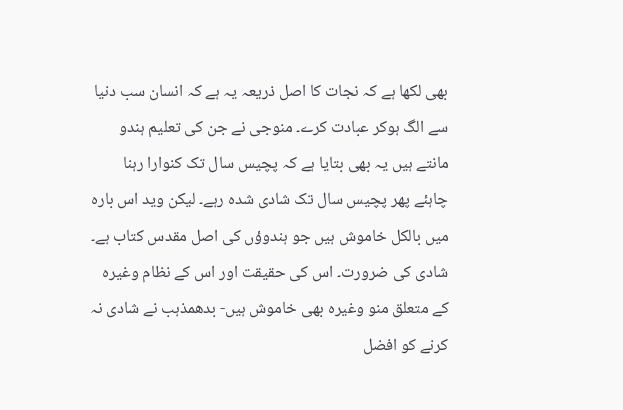بھی لکھا ہے کہ نجات کا اصل ذریعہ یہ ہے کہ انسان سب دنیا سے الگ ہوکر عبادت کرے۔ منوجی نے جن کی تعلیم ہندو مانتے ہیں یہ بھی بتایا ہے کہ پچیس سال تک کنوارا رہنا چاہئے پھر پچیس سال تک شادی شدہ رہے۔ لیکن وید اس بارہ میں بالکل خاموش ہیں جو ہندوؤں کی اصل مقدس کتاب ہے۔ شادی کی ضرورت۔ اس کی حقیقت اور اس کے نظام وغیرہ کے متعلق منو وغیرہ بھی خاموش ہیں- بدھمذہب نے شادی نہ کرنے کو افضل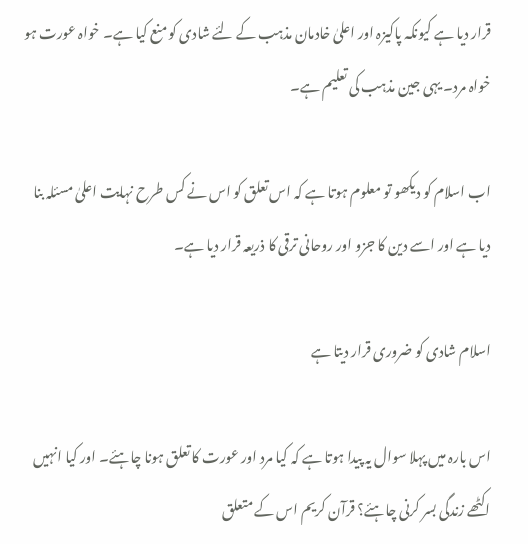قرار دیا ہے کیونکہ پاکیزہ اور اعلیٰ خادمان مذہب کے لئے شادی کو منع کیا ہے۔ خواہ عورت ہو خواہ مرد۔ یہی جین مذہب کی تعلیم ہے۔

اب اسلام کو دیکھو تو معلوم ہوتا ہے کہ اس تعلق کو اس نے کس طرح نہایت اعلیٰ مسئلہ بنا دیا ہے اور اسے دین کا جزو اور روحانی ترقی کا ذریعہ قرار دیا ہے۔

اسلام شادی کو ضروری قرار دیتا ہے

اس بارہ میں پہلا سوال یہ پیدا ہوتا ہے کہ کیا مرد اور عورت کا تعلق ہونا چاہئے۔ اور کیا انہیں اکٹھے زندگی بسر کرنی چاہئے؟ قرآن کریم اس کے متعلق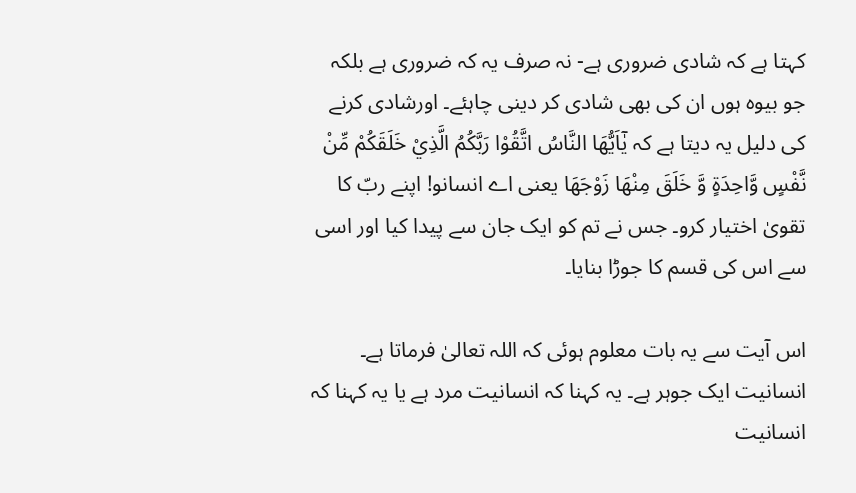کہتا ہے کہ شادی ضروری ہے- نہ صرف یہ کہ ضروری ہے بلکہ جو بیوہ ہوں ان کی بھی شادی کر دینی چاہئے۔ اورشادی کرنے کی دلیل یہ دیتا ہے کہ يٰۤاَيُّهَا النَّاسُ اتَّقُوْا رَبَّكُمُ الَّذِيْ خَلَقَكُمْ مِّنْ نَّفْسٍ وَّاحِدَةٍ وَّ خَلَقَ مِنْهَا زَوْجَهَا یعنی اے انسانو! اپنے ربّ کا تقویٰ اختیار کرو۔ جس نے تم کو ایک جان سے پیدا کیا اور اسی سے اس کی قسم کا جوڑا بنایا۔

اس آیت سے یہ بات معلوم ہوئی کہ اللہ تعالیٰ فرماتا ہے۔ انسانیت ایک جوہر ہے۔ یہ کہنا کہ انسانیت مرد ہے یا یہ کہنا کہ انسانیت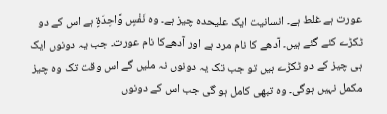عورت ہے غلط ہے۔ انسانیت ایک علیحدہ چیز ہے۔ وہ نَفْسٍ وَّاحِدَةٍ ہے اس کے دو ٹکڑے کئے گئے ہیں۔ آدھے کا نام مرد ہے اور آدھےکا نام عورت۔ جب یہ دونوں ایک ہی چیز کے دو ٹکڑے ہیں تو جب تک یہ دونوں نہ ملیں گے اس وقت تک وہ چیز مکمل نہیں ہوگی۔ وہ تبھی کامل ہو گی جب اس کے دونوں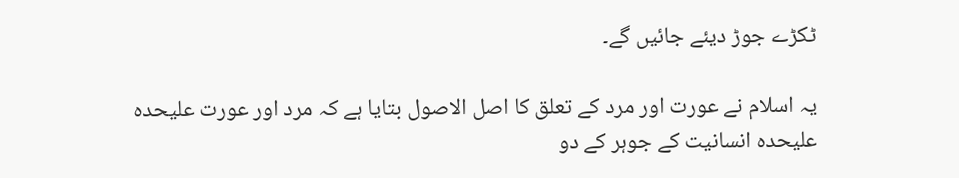ٹکڑے جوڑ دیئے جائیں گے۔

یہ اسلام نے عورت اور مرد کے تعلق کا اصل الاصول بتایا ہے کہ مرد اور عورت علیحدہ علیحدہ انسانیت کے جوہر کے دو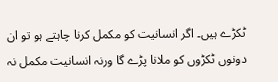ٹکڑے ہیں۔ اگر انسانیت کو مکمل کرنا چاہتے ہو تو ان دونوں ٹکڑوں کو ملانا پڑے گا ورنہ انسانیت مکمل نہ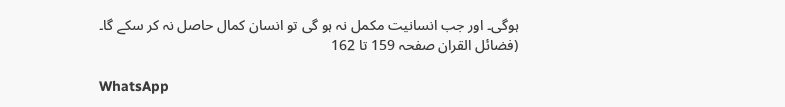ہوگی۔ اور جب انسانیت مکمل نہ ہو گی تو انسان کمال حاصل نہ کر سکے گا۔             (فضائل القران صفحہ 159 تا 162

WhatsApp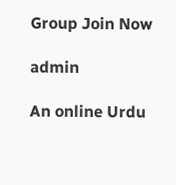Group Join Now

admin

An online Urdu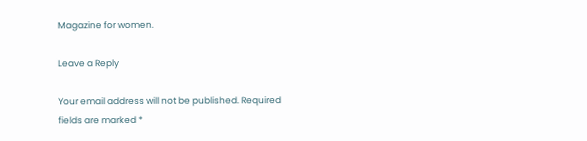Magazine for women.

Leave a Reply

Your email address will not be published. Required fields are marked *